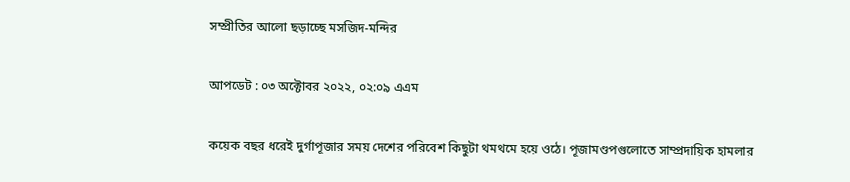সম্প্রীতির আলো ছড়াচ্ছে মসজিদ-মন্দির

আপডেট : ০৩ অক্টোবর ২০২২, ০২:০৯ এএম

কয়েক বছর ধরেই দুর্গাপূজার সময় দেশের পরিবেশ কিছুটা থমথমে হয়ে ওঠে। পূজামণ্ডপগুলোতে সাম্প্রদায়িক হামলার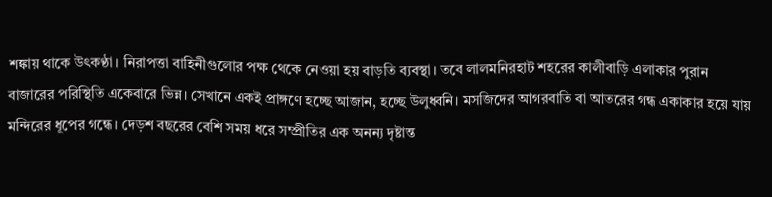শঙ্কায় থাকে উৎকণ্ঠা। নিরাপত্তা বাহিনীগুলোর পক্ষ থেকে নেওয়া হয় বাড়তি ব্যবস্থা। তবে লালমনিরহাট শহরের কালীবাড়ি এলাকার পুরান বাজারের পরিস্থিতি একেবারে ভিন্ন। সেখানে একই প্রাঙ্গণে হচ্ছে আজান, হচ্ছে উলুধ্বনি। মসজিদের আগরবাতি বা আতরের গন্ধ একাকার হয়ে যায় মন্দিরের ধূপের গন্ধে। দেড়শ বছরের বেশি সময় ধরে সম্প্রীতির এক অনন্য দৃষ্টান্ত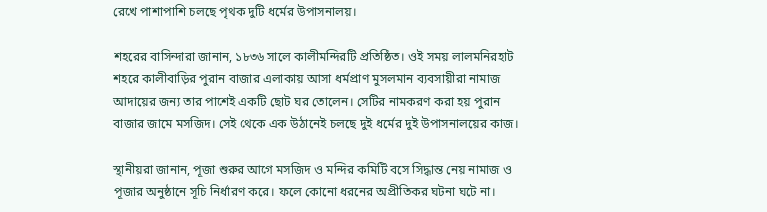রেখে পাশাপাশি চলছে পৃথক দুটি ধর্মের উপাসনালয়।

শহরের বাসিন্দারা জানান, ১৮৩৬ সালে কালীমন্দিরটি প্রতিষ্ঠিত। ওই সময় লালমনিরহাট শহরে কালীবাড়ির পুরান বাজার এলাকায় আসা ধর্মপ্রাণ মুসলমান ব্যবসায়ীরা নামাজ আদায়ের জন্য তার পাশেই একটি ছোট ঘর তোলেন। সেটির নামকরণ করা হয় পুরান বাজার জামে মসজিদ। সেই থেকে এক উঠানেই চলছে দুই ধর্মের দুই উপাসনালয়ের কাজ।

স্থানীয়রা জানান, পূজা শুরুর আগে মসজিদ ও মন্দির কমিটি বসে সিদ্ধান্ত নেয় নামাজ ও পূজার অনুষ্ঠানে সূচি নির্ধারণ করে। ফলে কোনো ধরনের অপ্রীতিকর ঘটনা ঘটে না।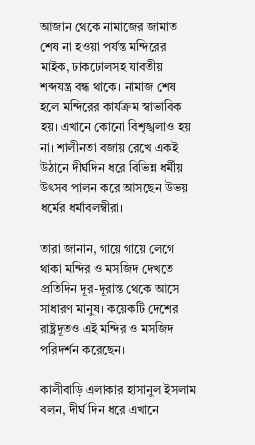আজান থেকে নামাজের জামাত শেষ না হওয়া পর্যন্ত মন্দিরের মাইক, ঢাকঢোলসহ যাবতীয় শব্দযন্ত্র বন্ধ থাকে। নামাজ শেষ হলে মন্দিরের কার্যক্রম স্বাভাবিক হয়। এখানে কোনো বিশৃঙ্খলাও হয় না। শালীনতা বজায় রেখে একই উঠানে দীর্ঘদিন ধরে বিভিন্ন ধর্মীয় উৎসব পালন করে আসছেন উভয় ধর্মের ধর্মাবলম্বীরা।

তারা জানান, গায়ে গায়ে লেগে থাকা মন্দির ও মসজিদ দেখতে প্রতিদিন দূর-দূরান্ত থেকে আসে সাধারণ মানুষ। কয়েকটি দেশের রাষ্ট্রদূতও এই মন্দির ও মসজিদ পরিদর্শন করেছেন।

কালীবাড়ি এলাকার হাসানুল ইসলাম বলন, দীর্ঘ দিন ধরে এখানে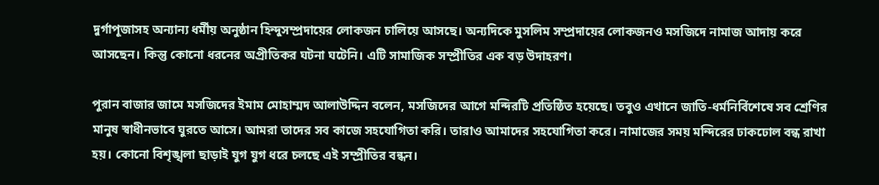দুর্গাপূজাসহ অন্যান্য ধর্মীয় অনুষ্ঠান হিন্দুসম্প্রদায়ের লোকজন চালিয়ে আসছে। অন্যদিকে মুসলিম সম্প্রদায়ের লোকজনও মসজিদে নামাজ আদায় করে আসছেন। কিন্তু কোনো ধরনের অপ্রীতিকর ঘটনা ঘটেনি। এটি সামাজিক সম্প্রীতির এক বড় উদাহরণ।

পুরান বাজার জামে মসজিদের ইমাম মোহাম্মদ আলাউদ্দিন বলেন, মসজিদের আগে মন্দিরটি প্রতিষ্ঠিত হয়েছে। তবুও এখানে জাতি-ধর্মনির্বিশেষে সব শ্রেণির মানুষ স্বাধীনভাবে ঘুরতে আসে। আমরা তাদের সব কাজে সহযোগিতা করি। তারাও আমাদের সহযোগিতা করে। নামাজের সময় মন্দিরের ঢাকঢোল বন্ধ রাখা হয়। কোনো বিশৃঙ্খলা ছাড়াই যুগ যুগ ধরে চলছে এই সম্প্রীতির বন্ধন।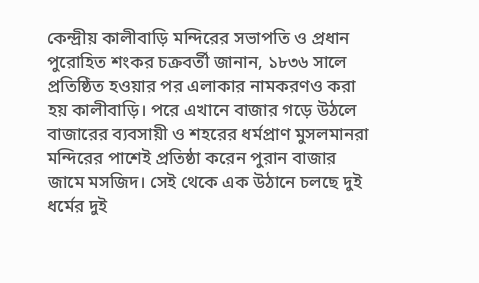কেন্দ্রীয় কালীবাড়ি মন্দিরের সভাপতি ও প্রধান পুরোহিত শংকর চক্রবর্তী জানান, ১৮৩৬ সালে প্রতিষ্ঠিত হওয়ার পর এলাকার নামকরণও করা হয় কালীবাড়ি। পরে এখানে বাজার গড়ে উঠলে বাজারের ব্যবসায়ী ও শহরের ধর্মপ্রাণ মুসলমানরা মন্দিরের পাশেই প্রতিষ্ঠা করেন পুরান বাজার জামে মসজিদ। সেই থেকে এক উঠানে চলছে দুই ধর্মের দুই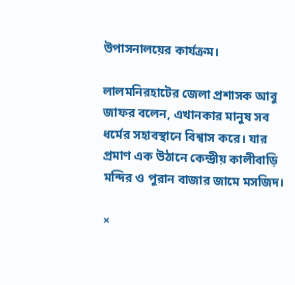উপাসনালয়ের কার্যক্রম।

লালমনিরহাটের জেলা প্রশাসক আবু জাফর বলেন, এখানকার মানুষ সব ধর্মের সহাবস্থানে বিশ্বাস করে। যার প্রমাণ এক উঠানে কেন্দ্রীয় কালীবাড়ি মন্দির ও পুরান বাজার জামে মসজিদ।

×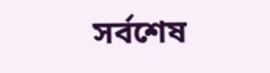সর্বশেষ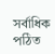সর্বাধিক পঠিত